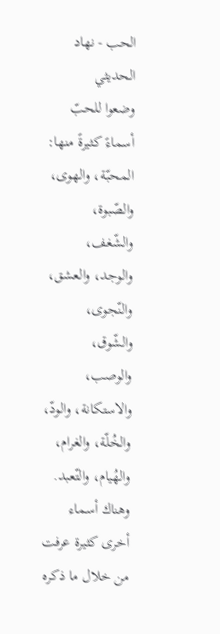الحب - نهاد الحديثي
وضعوا للحبّ أسماءً كثيرةً منها: المحبّة، والهوى، والصّبوة، والشّغف، والوجد، والعشق، والنّجوى، والشّوق، والوصب، والاستكانة، والودّ، والخُلّة، والغرام، والهُيام، والتّعبد. وهناك أسماء أخرى كثيرة عرفت من خلال ما ذكره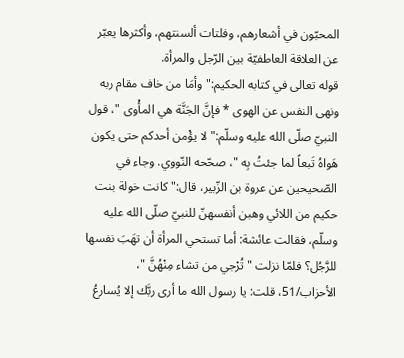المحبّون في أشعارهم، وفلتات ألسنتهم، وأكثرها يعبّر عن العلاقة العاطفيّة بين الرّجل والمرأة.
قوله تعالى في كتابه الحكيم:" وأمَا من خاف مقام ربه ونهى النفس عن الهوى * فإنَّ الجَنَّة هي المأْوى "، قول النبيّ صلّى الله عليه وسلّم:" لا يؤْمن أحدكم حتى يكون هَواهُ تَبعاً لما جئتُ بِه "، صحّحه النّووي. وجاء في الصّحيحين عن عروة بن الزّبير، قال:" كانت خولة بنت حكيم من اللائي وهبن أنفسهنّ للنبيّ صلّى الله عليه وسلّم، فقالت عائشة: أما تستحي المرأة أن تهَبَ نفسها للرَّجُل؟ فلمّا نزلت " تُرْجي من تشاء مِنْهُنَّ "، الأحزاب/51، قلت: يا رسول الله ما أرى ربَّك إلا يُسارعُ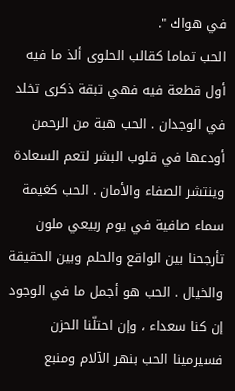في هواك ".
الحب تماما كقالب الحلوى ألذ ما فيه أول قطعة فيه فهي تبقة ذكرى تخلد في الوجدان . الحب هبة من الرحمن أودعها في قلوب البشر لتعم السعادة وينتشر الصفاء والأمان . الحب كغيمة سماء صافية في يوم ربيعي ملون تأرجحنا بين الواقع والحلم وبين الحقيقة والخيال . الحب هو أجمل ما في الوجود إن كنا سعداء ، وإن احتلّنا الحزن فسيرمينا الحب بنهر الآلام ومنبع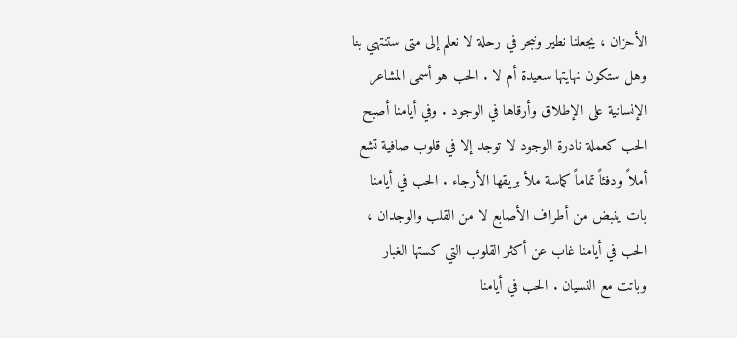الأحزان ، يجعلنا نطير ونبحر في رحلة لا نعلم إلى متى ستنتهي بنا وهل ستكون نهايتها سعيدة أم لا . الحب هو أسمى المشاعر الإنسانية على الإطلاق وأرقاها في الوجود . وفي أيامنا أصبح الحب كعملة نادرة الوجود لا توجد إلا في قلوب صافية تشع أملاً ودفئاً تماماً كماسة ملأ بريقها الأرجاء . الحب في أيامنا بات ينبض من أطراف الأصابع لا من القلب والوجدان ، الحب في أيامنا غاب عن أكثر القلوب التي كستها الغبار وباتت مع النسيان . الحب في أيامنا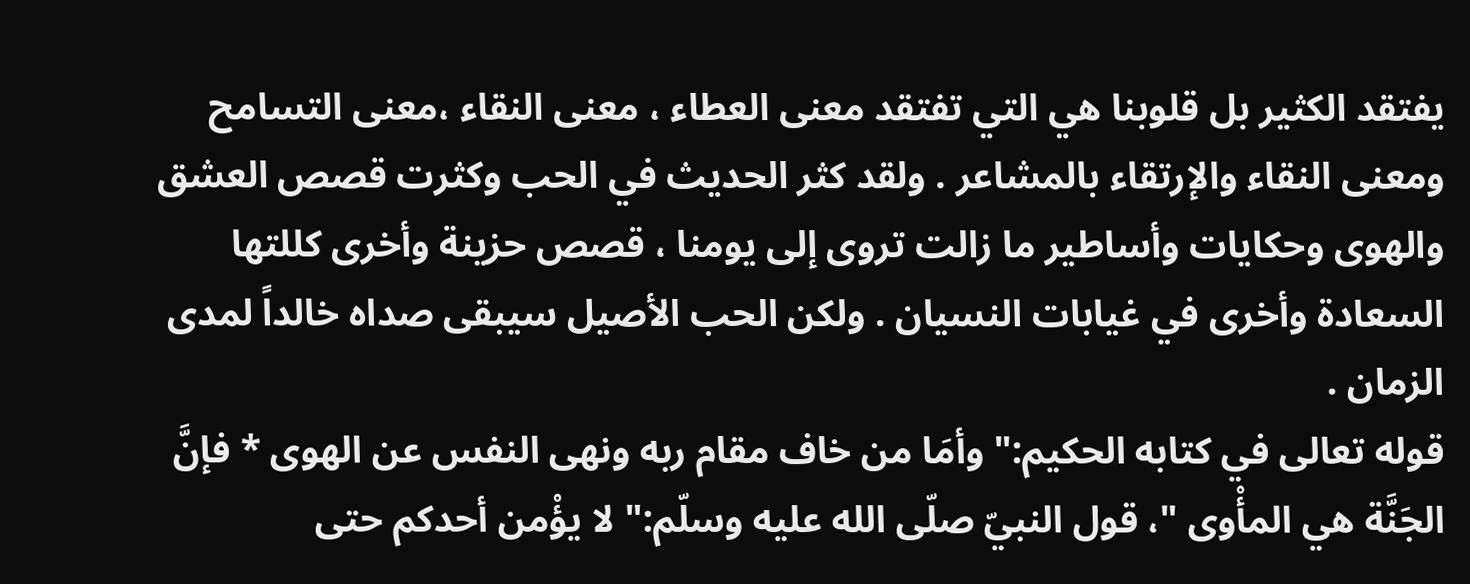يفتقد الكثير بل قلوبنا هي التي تفتقد معنى العطاء ، معنى النقاء ،معنى التسامح ومعنى النقاء والإرتقاء بالمشاعر . ولقد كثر الحديث في الحب وكثرت قصص العشق والهوى وحكايات وأساطير ما زالت تروى إلى يومنا ، قصص حزينة وأخرى كللتها السعادة وأخرى في غيابات النسيان . ولكن الحب الأصيل سيبقى صداه خالداً لمدى الزمان .
قوله تعالى في كتابه الحكيم:" وأمَا من خاف مقام ربه ونهى النفس عن الهوى * فإنَّ الجَنَّة هي المأْوى "، قول النبيّ صلّى الله عليه وسلّم:" لا يؤْمن أحدكم حتى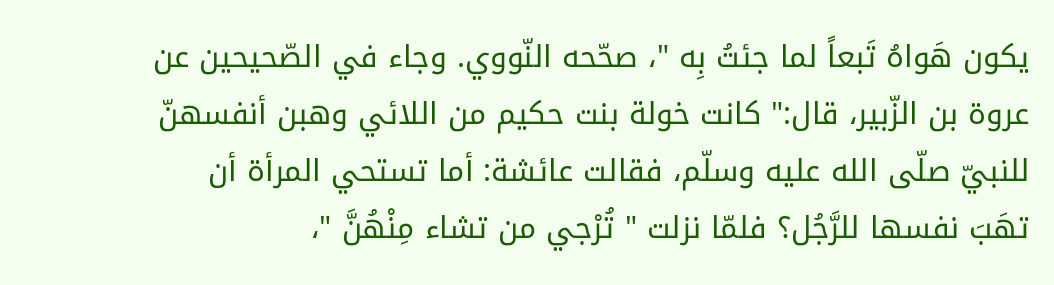يكون هَواهُ تَبعاً لما جئتُ بِه "، صحّحه النّووي. وجاء في الصّحيحين عن عروة بن الزّبير، قال:" كانت خولة بنت حكيم من اللائي وهبن أنفسهنّ للنبيّ صلّى الله عليه وسلّم، فقالت عائشة: أما تستحي المرأة أن تهَبَ نفسها للرَّجُل؟ فلمّا نزلت " تُرْجي من تشاء مِنْهُنَّ "،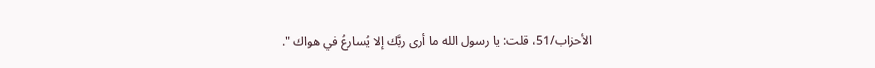الأحزاب/51، قلت: يا رسول الله ما أرى ربَّك إلا يُسارعُ في هواك ".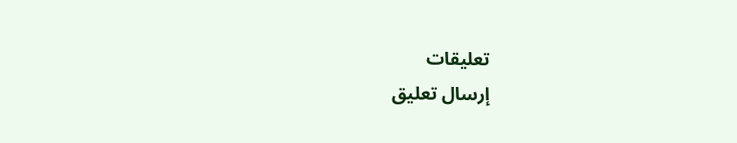تعليقات
إرسال تعليق